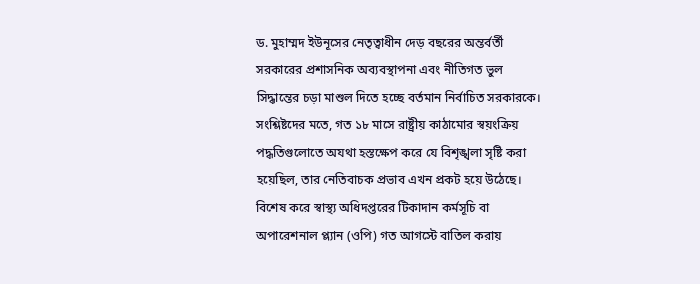ড. মুহাম্মদ ইউনূসের নেতৃত্বাধীন দেড় বছরের অন্তর্বর্তী সরকারের প্রশাসনিক অব্যবস্থাপনা এবং নীতিগত ভুল সিদ্ধান্তের চড়া মাশুল দিতে হচ্ছে বর্তমান নির্বাচিত সরকারকে। সংশ্লিষ্টদের মতে, গত ১৮ মাসে রাষ্ট্রীয় কাঠামোর স্বয়ংক্রিয় পদ্ধতিগুলোতে অযথা হস্তক্ষেপ করে যে বিশৃঙ্খলা সৃষ্টি করা হয়েছিল, তার নেতিবাচক প্রভাব এখন প্রকট হয়ে উঠেছে। বিশেষ করে স্বাস্থ্য অধিদপ্তরের টিকাদান কর্মসূচি বা অপারেশনাল প্ল্যান (ওপি) গত আগস্টে বাতিল করায়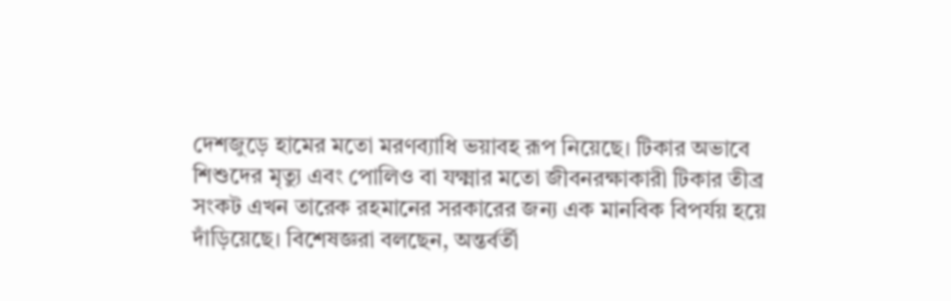দেশজুড়ে হামের মতো মরণব্যাধি ভয়াবহ রূপ নিয়েছে। টিকার অভাবে শিশুদের মৃত্যু এবং পোলিও বা যক্ষ্মার মতো জীবনরক্ষাকারী টিকার তীব্র সংকট এখন তারেক রহমানের সরকারের জন্য এক মানবিক বিপর্যয় হয়ে দাঁড়িয়েছে। বিশেষজ্ঞরা বলছেন, অন্তর্বর্তী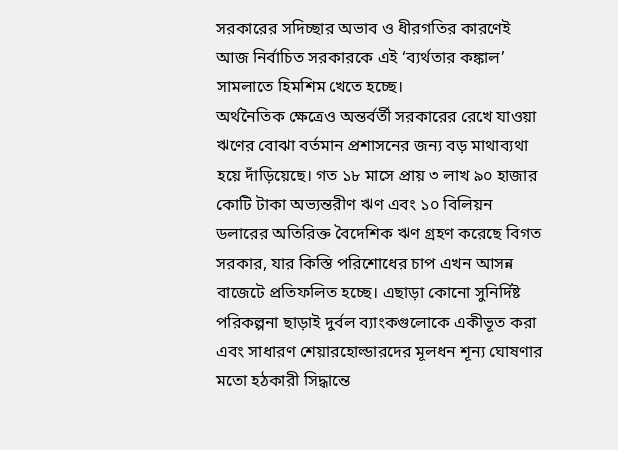সরকারের সদিচ্ছার অভাব ও ধীরগতির কারণেই আজ নির্বাচিত সরকারকে এই ‘ব্যর্থতার কঙ্কাল’ সামলাতে হিমশিম খেতে হচ্ছে।
অর্থনৈতিক ক্ষেত্রেও অন্তর্বর্তী সরকারের রেখে যাওয়া ঋণের বোঝা বর্তমান প্রশাসনের জন্য বড় মাথাব্যথা হয়ে দাঁড়িয়েছে। গত ১৮ মাসে প্রায় ৩ লাখ ৯০ হাজার কোটি টাকা অভ্যন্তরীণ ঋণ এবং ১০ বিলিয়ন ডলারের অতিরিক্ত বৈদেশিক ঋণ গ্রহণ করেছে বিগত সরকার, যার কিস্তি পরিশোধের চাপ এখন আসন্ন বাজেটে প্রতিফলিত হচ্ছে। এছাড়া কোনো সুনির্দিষ্ট পরিকল্পনা ছাড়াই দুর্বল ব্যাংকগুলোকে একীভূত করা এবং সাধারণ শেয়ারহোল্ডারদের মূলধন শূন্য ঘোষণার মতো হঠকারী সিদ্ধান্তে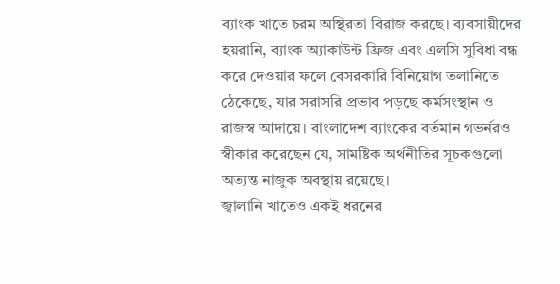ব্যাংক খাতে চরম অস্থিরতা বিরাজ করছে। ব্যবসায়ীদের হয়রানি, ব্যাংক অ্যাকাউন্ট ফ্রিজ এবং এলসি সুবিধা বন্ধ করে দেওয়ার ফলে বেসরকারি বিনিয়োগ তলানিতে ঠেকেছে, যার সরাসরি প্রভাব পড়ছে কর্মসংস্থান ও রাজস্ব আদায়ে। বাংলাদেশ ব্যাংকের বর্তমান গভর্নরও স্বীকার করেছেন যে, সামষ্টিক অর্থনীতির সূচকগুলো অত্যন্ত নাজুক অবস্থায় রয়েছে।
জ্বালানি খাতেও একই ধরনের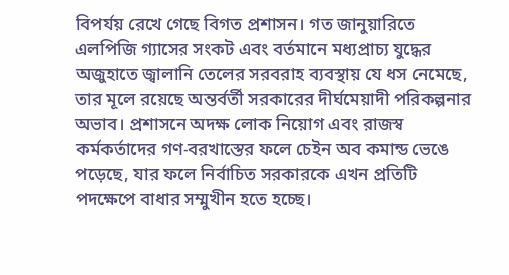বিপর্যয় রেখে গেছে বিগত প্রশাসন। গত জানুয়ারিতে এলপিজি গ্যাসের সংকট এবং বর্তমানে মধ্যপ্রাচ্য যুদ্ধের অজুহাতে জ্বালানি তেলের সরবরাহ ব্যবস্থায় যে ধস নেমেছে, তার মূলে রয়েছে অন্তর্বর্তী সরকারের দীর্ঘমেয়াদী পরিকল্পনার অভাব। প্রশাসনে অদক্ষ লোক নিয়োগ এবং রাজস্ব কর্মকর্তাদের গণ-বরখাস্তের ফলে চেইন অব কমান্ড ভেঙে পড়েছে, যার ফলে নির্বাচিত সরকারকে এখন প্রতিটি পদক্ষেপে বাধার সম্মুখীন হতে হচ্ছে।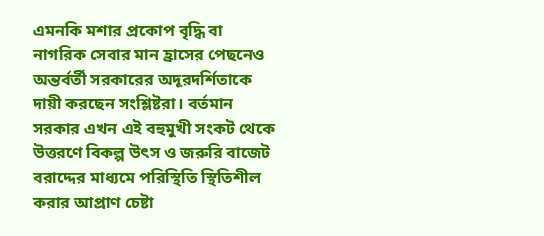এমনকি মশার প্রকোপ বৃদ্ধি বা নাগরিক সেবার মান হ্রাসের পেছনেও অন্তর্বর্তী সরকারের অদূরদর্শিতাকে দায়ী করছেন সংশ্লিষ্টরা। বর্তমান সরকার এখন এই বহুমুখী সংকট থেকে উত্তরণে বিকল্প উৎস ও জরুরি বাজেট বরাদ্দের মাধ্যমে পরিস্থিতি স্থিতিশীল করার আপ্রাণ চেষ্টা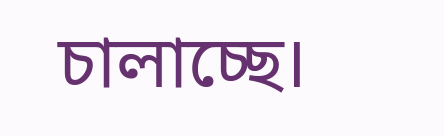চালাচ্ছে।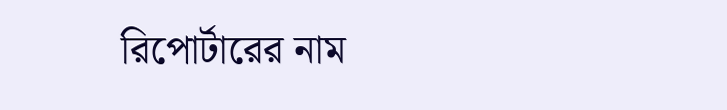রিপোর্টারের নাম